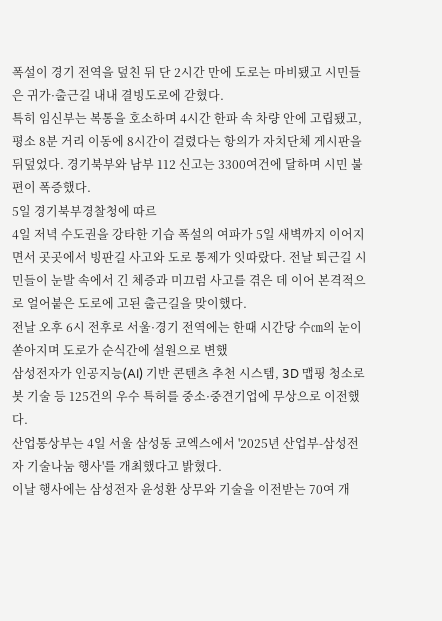폭설이 경기 전역을 덮친 뒤 단 2시간 만에 도로는 마비됐고 시민들은 귀가·출근길 내내 결빙도로에 갇혔다.
특히 임신부는 복통을 호소하며 4시간 한파 속 차량 안에 고립됐고, 평소 8분 거리 이동에 8시간이 걸렸다는 항의가 자치단체 게시판을 뒤덮었다. 경기북부와 남부 112 신고는 3300여건에 달하며 시민 불편이 폭증했다.
5일 경기북부경찰청에 따르
4일 저녁 수도권을 강타한 기습 폭설의 여파가 5일 새벽까지 이어지면서 곳곳에서 빙판길 사고와 도로 통제가 잇따랐다. 전날 퇴근길 시민들이 눈발 속에서 긴 체증과 미끄럼 사고를 겪은 데 이어 본격적으로 얼어붙은 도로에 고된 출근길을 맞이했다.
전날 오후 6시 전후로 서울·경기 전역에는 한때 시간당 수㎝의 눈이 쏟아지며 도로가 순식간에 설원으로 변했
삼성전자가 인공지능(AI) 기반 콘텐츠 추천 시스템, 3D 맵핑 청소로봇 기술 등 125건의 우수 특허를 중소·중견기업에 무상으로 이전했다.
산업통상부는 4일 서울 삼성동 코엑스에서 '2025년 산업부-삼성전자 기술나눔 행사'를 개최했다고 밝혔다.
이날 행사에는 삼성전자 윤성환 상무와 기술을 이전받는 70여 개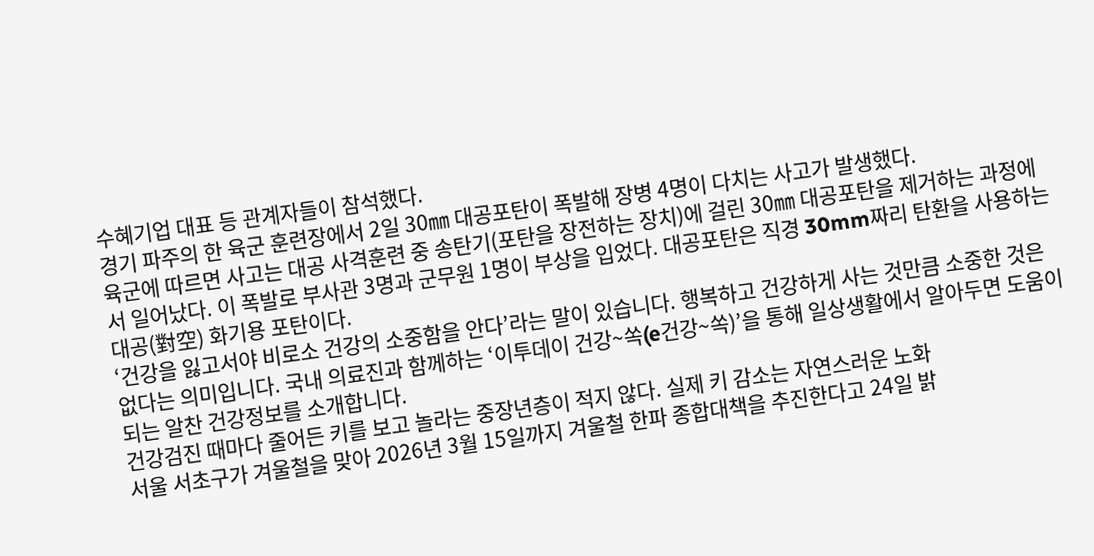수혜기업 대표 등 관계자들이 참석했다.
경기 파주의 한 육군 훈련장에서 2일 30㎜ 대공포탄이 폭발해 장병 4명이 다치는 사고가 발생했다.
육군에 따르면 사고는 대공 사격훈련 중 송탄기(포탄을 장전하는 장치)에 걸린 30㎜ 대공포탄을 제거하는 과정에서 일어났다. 이 폭발로 부사관 3명과 군무원 1명이 부상을 입었다. 대공포탄은 직경 30mm짜리 탄환을 사용하는 대공(對空) 화기용 포탄이다.
‘건강을 잃고서야 비로소 건강의 소중함을 안다’라는 말이 있습니다. 행복하고 건강하게 사는 것만큼 소중한 것은 없다는 의미입니다. 국내 의료진과 함께하는 ‘이투데이 건강~쏙(e건강~쏙)’을 통해 일상생활에서 알아두면 도움이 되는 알찬 건강정보를 소개합니다.
건강검진 때마다 줄어든 키를 보고 놀라는 중장년층이 적지 않다. 실제 키 감소는 자연스러운 노화
서울 서초구가 겨울철을 맞아 2026년 3월 15일까지 겨울철 한파 종합대책을 추진한다고 24일 밝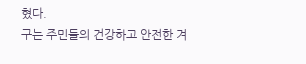혔다.
구는 주민들의 건강하고 안전한 겨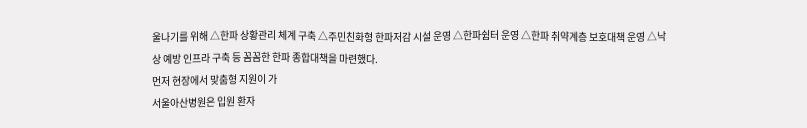울나기를 위해 △한파 상황관리 체계 구축 △주민친화형 한파저감 시설 운영 △한파쉼터 운영 △한파 취약계층 보호대책 운영 △낙상 예방 인프라 구축 등 꼼꼼한 한파 종합대책을 마련했다.
먼저 현장에서 맞춤형 지원이 가
서울아산병원은 입원 환자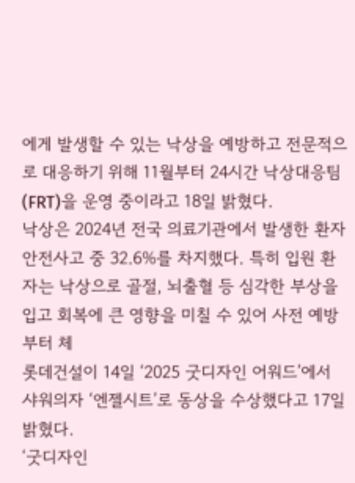에게 발생할 수 있는 낙상을 예방하고 전문적으로 대응하기 위해 11월부터 24시간 낙상대응팀(FRT)을 운영 중이라고 18일 밝혔다.
낙상은 2024년 전국 의료기관에서 발생한 환자안전사고 중 32.6%를 차지했다. 특히 입원 환자는 낙상으로 골절, 뇌출혈 등 심각한 부상을 입고 회복에 큰 영향을 미칠 수 있어 사전 예방부터 체
롯데건설이 14일 ‘2025 굿디자인 어워드’에서 샤워의자 ‘엔젤시트’로 동상을 수상했다고 17일 밝혔다.
‘굿디자인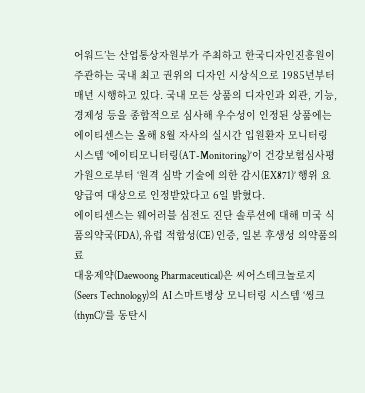어워드’는 산업통상자원부가 주최하고 한국디자인진흥원이 주관하는 국내 최고 권위의 디자인 시상식으로 1985년부터 매년 시행하고 있다. 국내 모든 상품의 디자인과 외관, 기능, 경제성 등을 종합적으로 심사해 우수성이 인정된 상품에는
에이티센스는 올해 8월 자사의 실시간 입원환자 모니터링 시스템 ‘에이티모니터링(AT-Monitoring)’이 건강보험심사평가원으로부터 ‘원격 심박 기술에 의한 감시(EX871)’ 행위 요양급여 대상으로 인정받았다고 6일 밝혔다.
에이티센스는 웨어러블 심전도 진단 솔루션에 대해 미국 식품의약국(FDA), 유럽 적합성(CE) 인증, 일본 후생성 의약품의료
대웅제약(Daewoong Pharmaceutical)은 씨어스테크놀로지(Seers Technology)의 AI 스마트병상 모니터링 시스템 ‘씽크(thynC)’를 동탄시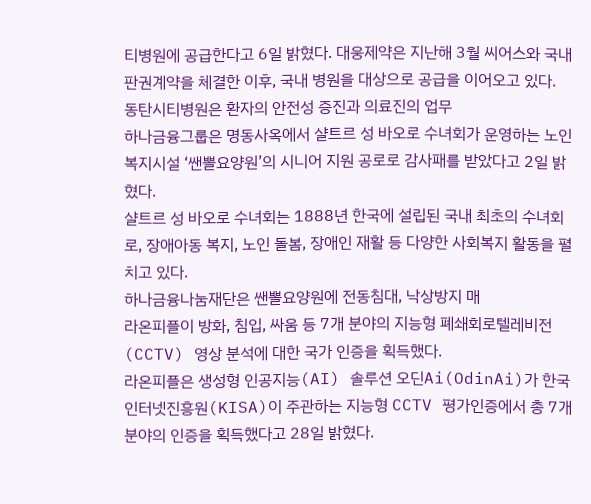티병원에 공급한다고 6일 밝혔다. 대웅제약은 지난해 3월 씨어스와 국내 판권계약을 체결한 이후, 국내 병원을 대상으로 공급을 이어오고 있다.
동탄시티병원은 환자의 안전성 증진과 의료진의 업무
하나금융그룹은 명동사옥에서 샬트르 성 바오로 수녀회가 운영하는 노인복지시설 ‘쌘뽈요양원’의 시니어 지원 공로로 감사패를 받았다고 2일 밝혔다.
샬트르 성 바오로 수녀회는 1888년 한국에 설립된 국내 최초의 수녀회로, 장애아동 복지, 노인 돌봄, 장애인 재활 등 다양한 사회복지 활동을 펼치고 있다.
하나금융나눔재단은 쌘뽈요양원에 전동침대, 낙상방지 매
라온피플이 방화, 침입, 싸움 등 7개 분야의 지능형 폐쇄회로텔레비전(CCTV) 영상 분석에 대한 국가 인증을 획득했다.
라온피플은 생성형 인공지능(AI) 솔루션 오딘Ai(OdinAi)가 한국인터넷진흥원(KISA)이 주관하는 지능형 CCTV 평가인증에서 총 7개 분야의 인증을 획득했다고 28일 밝혔다.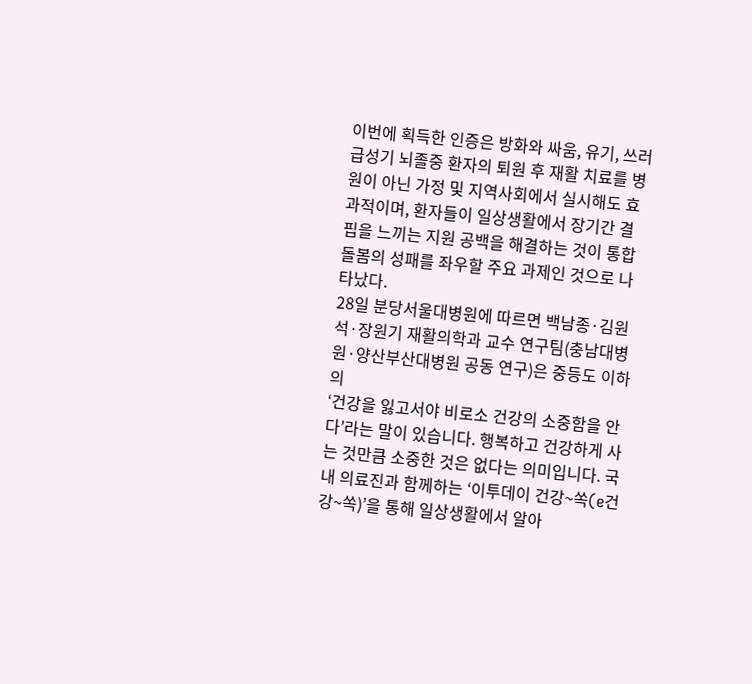이번에 획득한 인증은 방화와 싸움, 유기, 쓰러
급성기 뇌졸중 환자의 퇴원 후 재활 치료를 병원이 아닌 가정 및 지역사회에서 실시해도 효과적이며, 환자들이 일상생활에서 장기간 결핍을 느끼는 지원 공백을 해결하는 것이 통합돌봄의 성패를 좌우할 주요 과제인 것으로 나타났다.
28일 분당서울대병원에 따르면 백남종·김원석·장원기 재활의학과 교수 연구팀(충남대병원·양산부산대병원 공동 연구)은 중등도 이하의
‘건강을 잃고서야 비로소 건강의 소중함을 안다’라는 말이 있습니다. 행복하고 건강하게 사는 것만큼 소중한 것은 없다는 의미입니다. 국내 의료진과 함께하는 ‘이투데이 건강~쏙(e건강~쏙)’을 통해 일상생활에서 알아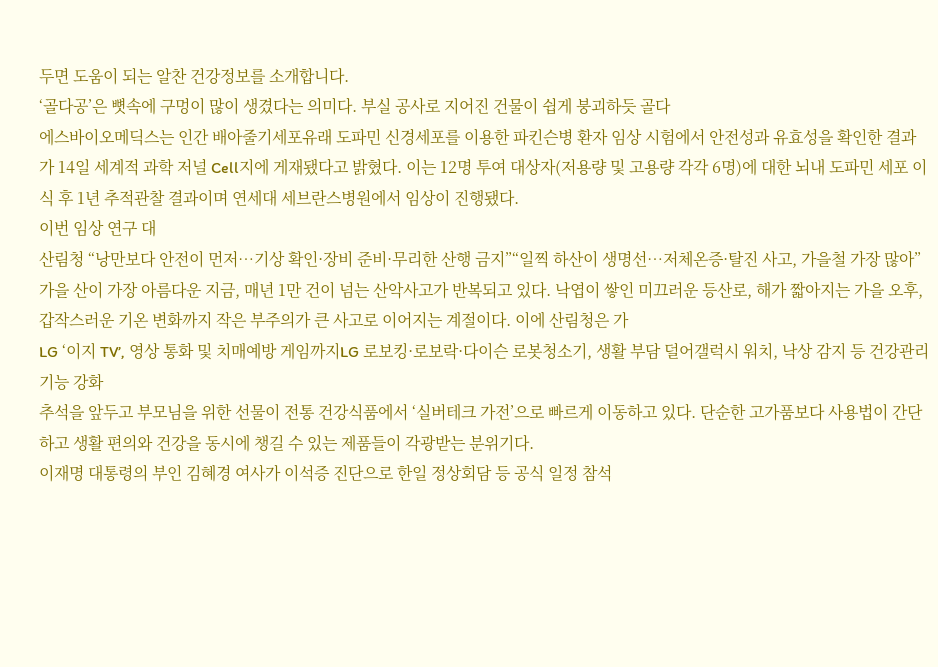두면 도움이 되는 알찬 건강정보를 소개합니다.
‘골다공’은 뼛속에 구멍이 많이 생겼다는 의미다. 부실 공사로 지어진 건물이 쉽게 붕괴하듯 골다
에스바이오메딕스는 인간 배아줄기세포유래 도파민 신경세포를 이용한 파킨슨병 환자 임상 시험에서 안전성과 유효성을 확인한 결과가 14일 세계적 과학 저널 Cell지에 게재됐다고 밝혔다. 이는 12명 투여 대상자(저용량 및 고용량 각각 6명)에 대한 뇌내 도파민 세포 이식 후 1년 추적관찰 결과이며 연세대 세브란스병원에서 임상이 진행됐다.
이번 임상 연구 대
산림청 “낭만보다 안전이 먼저…기상 확인·장비 준비·무리한 산행 금지”“일찍 하산이 생명선…저체온증·탈진 사고, 가을철 가장 많아”
가을 산이 가장 아름다운 지금, 매년 1만 건이 넘는 산악사고가 반복되고 있다. 낙엽이 쌓인 미끄러운 등산로, 해가 짧아지는 가을 오후, 갑작스러운 기온 변화까지 작은 부주의가 큰 사고로 이어지는 계절이다. 이에 산림청은 가
LG ‘이지 TV’, 영상 통화 및 치매예방 게임까지LG 로보킹·로보락·다이슨 로봇청소기, 생활 부담 덜어갤럭시 워치, 낙상 감지 등 건강관리 기능 강화
추석을 앞두고 부모님을 위한 선물이 전통 건강식품에서 ‘실버테크 가전’으로 빠르게 이동하고 있다. 단순한 고가품보다 사용법이 간단하고 생활 편의와 건강을 동시에 챙길 수 있는 제품들이 각광받는 분위기다.
이재명 대통령의 부인 김혜경 여사가 이석증 진단으로 한일 정상회담 등 공식 일정 참석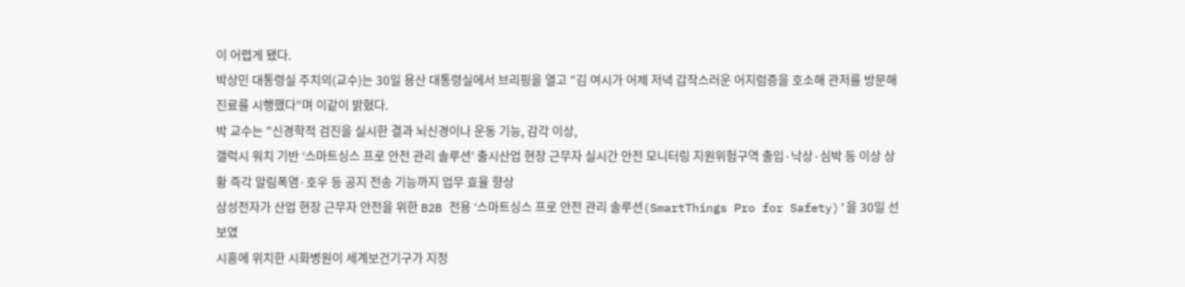이 어렵게 됐다.
박상민 대통령실 주치의(교수)는 30일 용산 대통령실에서 브리핑을 열고 "김 여시가 어제 저녁 갑작스러운 어지럼증을 호소해 관저를 방문해 진료를 시행했다"며 이같이 밝혔다.
박 교수는 "신경학적 검진을 실시한 결과 뇌신경이나 운동 기능, 감각 이상,
갤럭시 워치 기반 ‘스마트싱스 프로 안전 관리 솔루션’ 출시산업 현장 근무자 실시간 안전 모니터링 지원위험구역 출입·낙상·심박 등 이상 상황 즉각 알림폭염·호우 등 공지 전송 기능까지 업무 효율 향상
삼성전자가 산업 현장 근무자 안전을 위한 B2B 전용 ‘스마트싱스 프로 안전 관리 솔루션(SmartThings Pro for Safety)’을 30일 선보였
시흥에 위치한 시화병원이 세계보건기구가 지정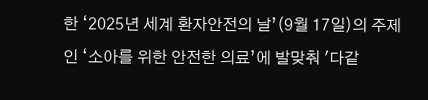한 ‘2025년 세계 환자안전의 날’(9월 17일)의 주제인 ‘소아를 위한 안전한 의료’에 발맞춰 '다같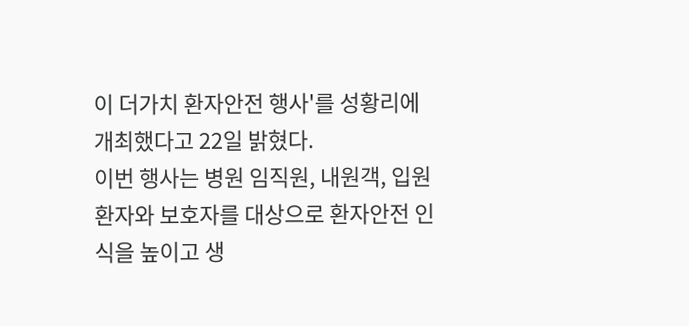이 더가치 환자안전 행사'를 성황리에 개최했다고 22일 밝혔다.
이번 행사는 병원 임직원, 내원객, 입원환자와 보호자를 대상으로 환자안전 인식을 높이고 생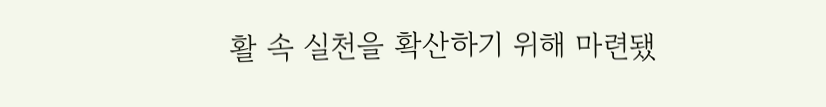활 속 실천을 확산하기 위해 마련됐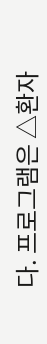다. 프로그램은 △환자